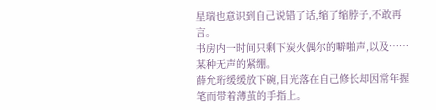星瑞也意识到自己说错了话,缩了缩脖子,不敢再言。
书房内一时间只剩下炭火偶尔的噼啪声,以及……某种无声的紧绷。
薛允珩缓缓放下碗,目光落在自己修长却因常年握笔而带着薄茧的手指上。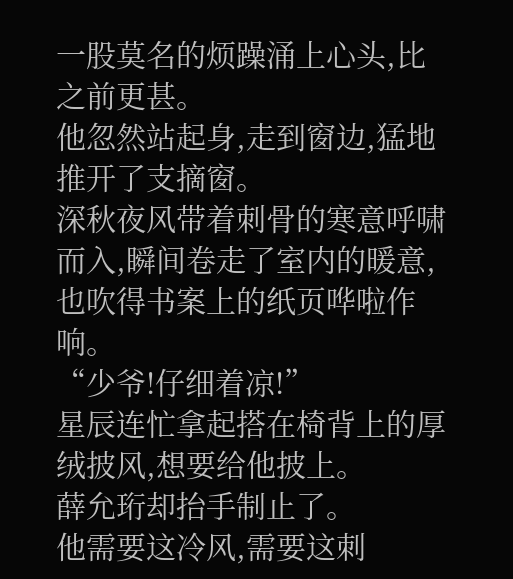一股莫名的烦躁涌上心头,比之前更甚。
他忽然站起身,走到窗边,猛地推开了支摘窗。
深秋夜风带着刺骨的寒意呼啸而入,瞬间卷走了室内的暖意,也吹得书案上的纸页哗啦作响。
“少爷!仔细着凉!”
星辰连忙拿起搭在椅背上的厚绒披风,想要给他披上。
薛允珩却抬手制止了。
他需要这冷风,需要这刺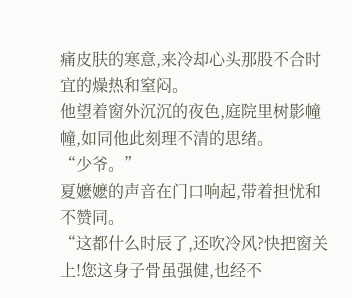痛皮肤的寒意,来冷却心头那股不合时宜的燥热和窒闷。
他望着窗外沉沉的夜色,庭院里树影幢幢,如同他此刻理不清的思绪。
“少爷。”
夏嬷嬷的声音在门口响起,带着担忧和不赞同。
“这都什么时辰了,还吹冷风?快把窗关上!您这身子骨虽强健,也经不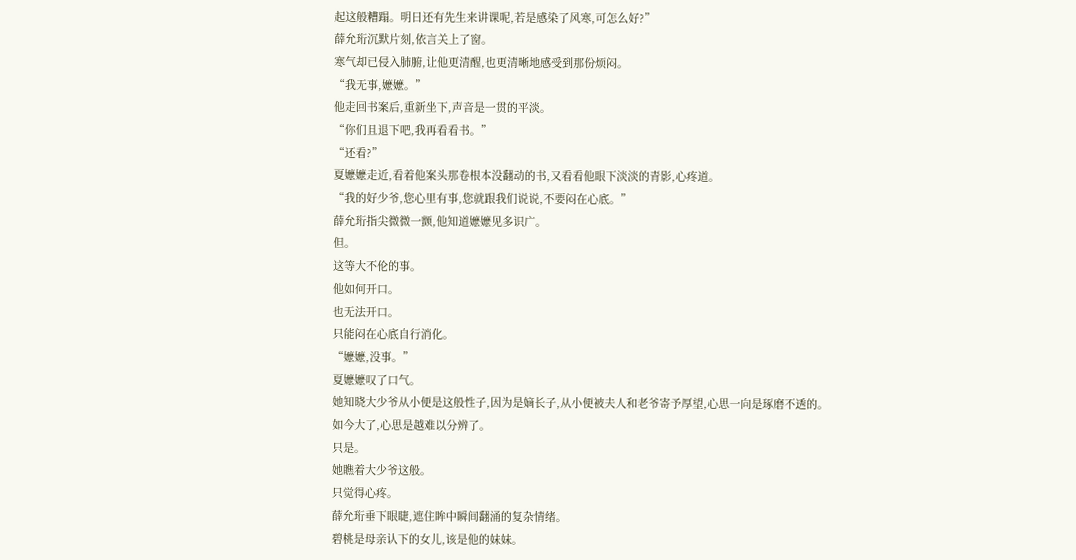起这般糟蹋。明日还有先生来讲课呢,若是感染了风寒,可怎么好?”
薛允珩沉默片刻,依言关上了窗。
寒气却已侵入肺腑,让他更清醒,也更清晰地感受到那份烦闷。
“我无事,嬷嬷。”
他走回书案后,重新坐下,声音是一贯的平淡。
“你们且退下吧,我再看看书。”
“还看?”
夏嬷嬷走近,看着他案头那卷根本没翻动的书,又看看他眼下淡淡的青影,心疼道。
“我的好少爷,您心里有事,您就跟我们说说,不要闷在心底。”
薛允珩指尖微微一颤,他知道嬷嬷见多识广。
但。
这等大不伦的事。
他如何开口。
也无法开口。
只能闷在心底自行消化。
“嬷嬷,没事。”
夏嬷嬷叹了口气。
她知晓大少爷从小便是这般性子,因为是嫡长子,从小便被夫人和老爷寄予厚望,心思一向是琢磨不透的。
如今大了,心思是越难以分辨了。
只是。
她瞧着大少爷这般。
只觉得心疼。
薛允珩垂下眼睫,遮住眸中瞬间翻涌的复杂情绪。
碧桃是母亲认下的女儿,该是他的妹妹。